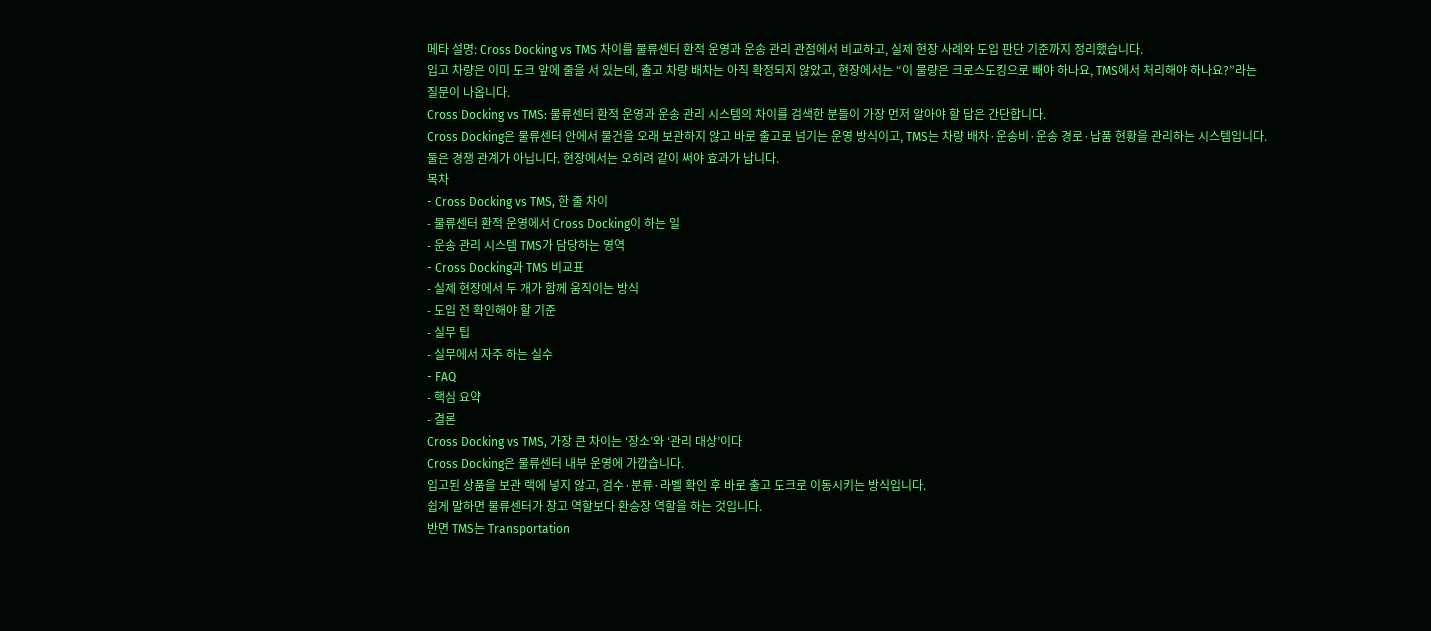메타 설명: Cross Docking vs TMS 차이를 물류센터 환적 운영과 운송 관리 관점에서 비교하고, 실제 현장 사례와 도입 판단 기준까지 정리했습니다.
입고 차량은 이미 도크 앞에 줄을 서 있는데, 출고 차량 배차는 아직 확정되지 않았고, 현장에서는 “이 물량은 크로스도킹으로 빼야 하나요, TMS에서 처리해야 하나요?”라는 질문이 나옵니다.
Cross Docking vs TMS: 물류센터 환적 운영과 운송 관리 시스템의 차이를 검색한 분들이 가장 먼저 알아야 할 답은 간단합니다.
Cross Docking은 물류센터 안에서 물건을 오래 보관하지 않고 바로 출고로 넘기는 운영 방식이고, TMS는 차량 배차·운송비·운송 경로·납품 현황을 관리하는 시스템입니다.
둘은 경쟁 관계가 아닙니다. 현장에서는 오히려 같이 써야 효과가 납니다.
목차
- Cross Docking vs TMS, 한 줄 차이
- 물류센터 환적 운영에서 Cross Docking이 하는 일
- 운송 관리 시스템 TMS가 담당하는 영역
- Cross Docking과 TMS 비교표
- 실제 현장에서 두 개가 함께 움직이는 방식
- 도입 전 확인해야 할 기준
- 실무 팁
- 실무에서 자주 하는 실수
- FAQ
- 핵심 요약
- 결론
Cross Docking vs TMS, 가장 큰 차이는 ‘장소’와 ‘관리 대상’이다
Cross Docking은 물류센터 내부 운영에 가깝습니다.
입고된 상품을 보관 랙에 넣지 않고, 검수·분류·라벨 확인 후 바로 출고 도크로 이동시키는 방식입니다.
쉽게 말하면 물류센터가 창고 역할보다 환승장 역할을 하는 것입니다.
반면 TMS는 Transportation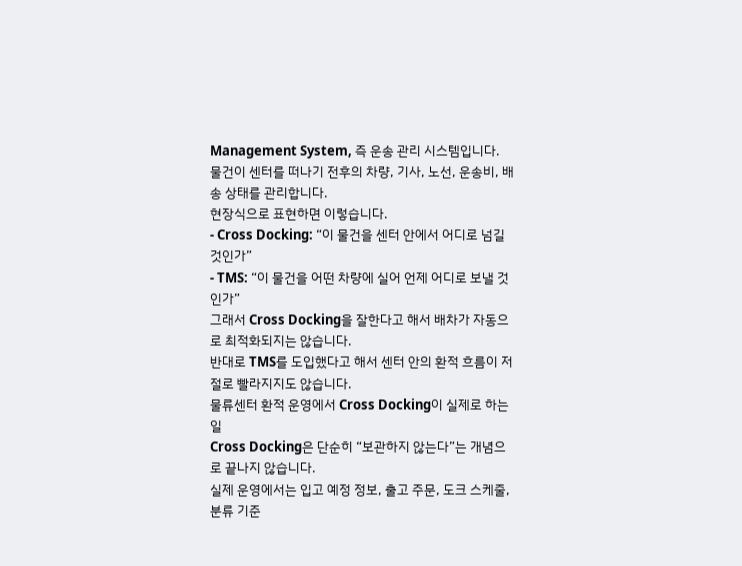Management System, 즉 운송 관리 시스템입니다.
물건이 센터를 떠나기 전후의 차량, 기사, 노선, 운송비, 배송 상태를 관리합니다.
현장식으로 표현하면 이렇습니다.
- Cross Docking: “이 물건을 센터 안에서 어디로 넘길 것인가”
- TMS: “이 물건을 어떤 차량에 실어 언제 어디로 보낼 것인가”
그래서 Cross Docking을 잘한다고 해서 배차가 자동으로 최적화되지는 않습니다.
반대로 TMS를 도입했다고 해서 센터 안의 환적 흐름이 저절로 빨라지지도 않습니다.
물류센터 환적 운영에서 Cross Docking이 실제로 하는 일
Cross Docking은 단순히 “보관하지 않는다”는 개념으로 끝나지 않습니다.
실제 운영에서는 입고 예정 정보, 출고 주문, 도크 스케줄, 분류 기준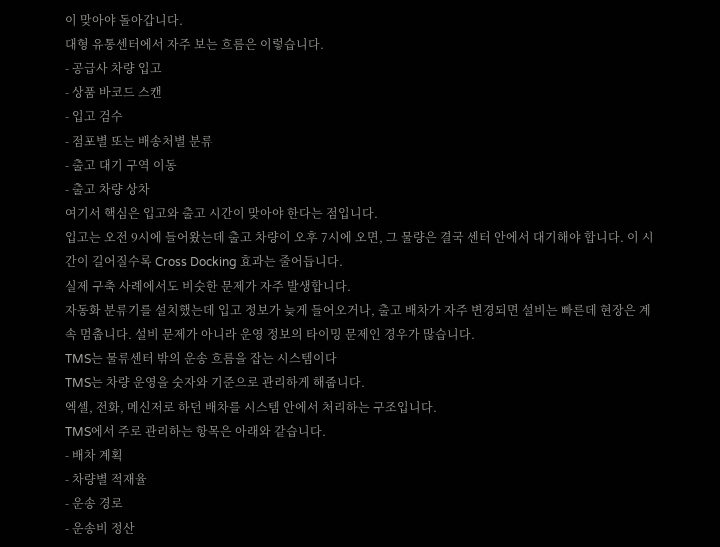이 맞아야 돌아갑니다.
대형 유통센터에서 자주 보는 흐름은 이렇습니다.
- 공급사 차량 입고
- 상품 바코드 스캔
- 입고 검수
- 점포별 또는 배송처별 분류
- 출고 대기 구역 이동
- 출고 차량 상차
여기서 핵심은 입고와 출고 시간이 맞아야 한다는 점입니다.
입고는 오전 9시에 들어왔는데 출고 차량이 오후 7시에 오면, 그 물량은 결국 센터 안에서 대기해야 합니다. 이 시간이 길어질수록 Cross Docking 효과는 줄어듭니다.
실제 구축 사례에서도 비슷한 문제가 자주 발생합니다.
자동화 분류기를 설치했는데 입고 정보가 늦게 들어오거나, 출고 배차가 자주 변경되면 설비는 빠른데 현장은 계속 멈춥니다. 설비 문제가 아니라 운영 정보의 타이밍 문제인 경우가 많습니다.
TMS는 물류센터 밖의 운송 흐름을 잡는 시스템이다
TMS는 차량 운영을 숫자와 기준으로 관리하게 해줍니다.
엑셀, 전화, 메신저로 하던 배차를 시스템 안에서 처리하는 구조입니다.
TMS에서 주로 관리하는 항목은 아래와 같습니다.
- 배차 계획
- 차량별 적재율
- 운송 경로
- 운송비 정산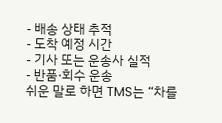- 배송 상태 추적
- 도착 예정 시간
- 기사 또는 운송사 실적
- 반품·회수 운송
쉬운 말로 하면 TMS는 “차를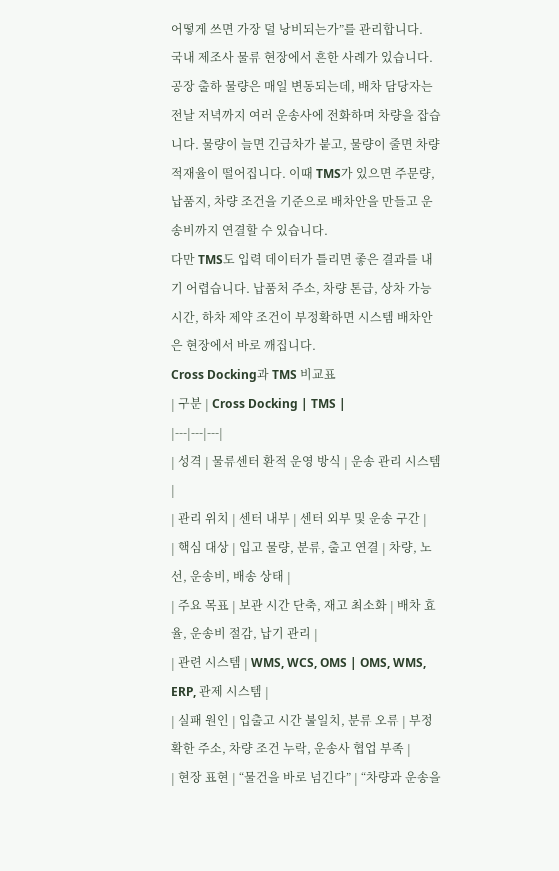어떻게 쓰면 가장 덜 낭비되는가”를 관리합니다.
국내 제조사 물류 현장에서 흔한 사례가 있습니다.
공장 출하 물량은 매일 변동되는데, 배차 담당자는 전날 저녁까지 여러 운송사에 전화하며 차량을 잡습니다. 물량이 늘면 긴급차가 붙고, 물량이 줄면 차량 적재율이 떨어집니다. 이때 TMS가 있으면 주문량, 납품지, 차량 조건을 기준으로 배차안을 만들고 운송비까지 연결할 수 있습니다.
다만 TMS도 입력 데이터가 틀리면 좋은 결과를 내기 어렵습니다. 납품처 주소, 차량 톤급, 상차 가능 시간, 하차 제약 조건이 부정확하면 시스템 배차안은 현장에서 바로 깨집니다.
Cross Docking과 TMS 비교표
| 구분 | Cross Docking | TMS |
|---|---|---|
| 성격 | 물류센터 환적 운영 방식 | 운송 관리 시스템 |
| 관리 위치 | 센터 내부 | 센터 외부 및 운송 구간 |
| 핵심 대상 | 입고 물량, 분류, 출고 연결 | 차량, 노선, 운송비, 배송 상태 |
| 주요 목표 | 보관 시간 단축, 재고 최소화 | 배차 효율, 운송비 절감, 납기 관리 |
| 관련 시스템 | WMS, WCS, OMS | OMS, WMS, ERP, 관제 시스템 |
| 실패 원인 | 입출고 시간 불일치, 분류 오류 | 부정확한 주소, 차량 조건 누락, 운송사 협업 부족 |
| 현장 표현 | “물건을 바로 넘긴다” | “차량과 운송을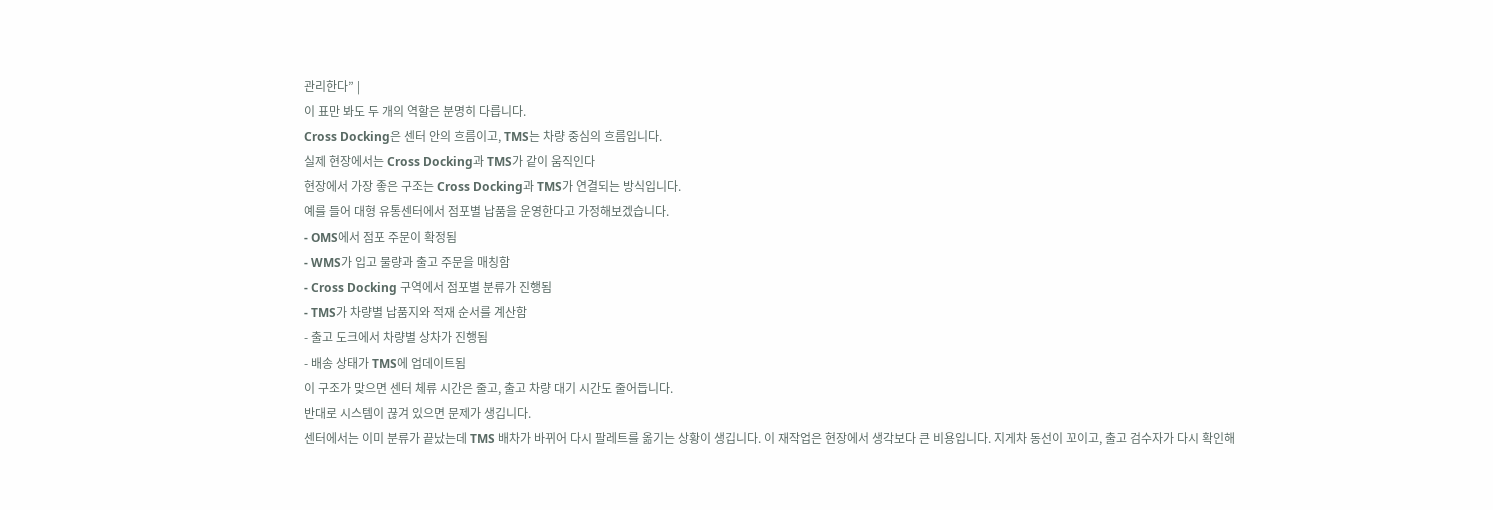관리한다” |
이 표만 봐도 두 개의 역할은 분명히 다릅니다.
Cross Docking은 센터 안의 흐름이고, TMS는 차량 중심의 흐름입니다.
실제 현장에서는 Cross Docking과 TMS가 같이 움직인다
현장에서 가장 좋은 구조는 Cross Docking과 TMS가 연결되는 방식입니다.
예를 들어 대형 유통센터에서 점포별 납품을 운영한다고 가정해보겠습니다.
- OMS에서 점포 주문이 확정됨
- WMS가 입고 물량과 출고 주문을 매칭함
- Cross Docking 구역에서 점포별 분류가 진행됨
- TMS가 차량별 납품지와 적재 순서를 계산함
- 출고 도크에서 차량별 상차가 진행됨
- 배송 상태가 TMS에 업데이트됨
이 구조가 맞으면 센터 체류 시간은 줄고, 출고 차량 대기 시간도 줄어듭니다.
반대로 시스템이 끊겨 있으면 문제가 생깁니다.
센터에서는 이미 분류가 끝났는데 TMS 배차가 바뀌어 다시 팔레트를 옮기는 상황이 생깁니다. 이 재작업은 현장에서 생각보다 큰 비용입니다. 지게차 동선이 꼬이고, 출고 검수자가 다시 확인해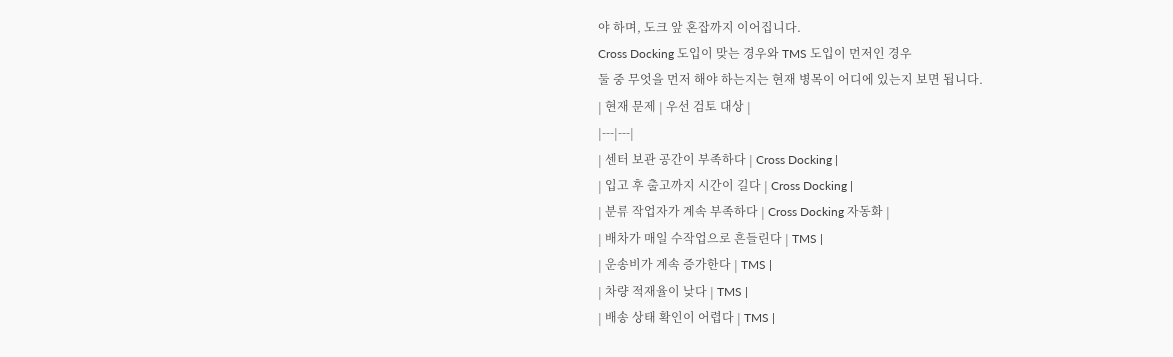야 하며, 도크 앞 혼잡까지 이어집니다.
Cross Docking 도입이 맞는 경우와 TMS 도입이 먼저인 경우
둘 중 무엇을 먼저 해야 하는지는 현재 병목이 어디에 있는지 보면 됩니다.
| 현재 문제 | 우선 검토 대상 |
|---|---|
| 센터 보관 공간이 부족하다 | Cross Docking |
| 입고 후 출고까지 시간이 길다 | Cross Docking |
| 분류 작업자가 계속 부족하다 | Cross Docking 자동화 |
| 배차가 매일 수작업으로 흔들린다 | TMS |
| 운송비가 계속 증가한다 | TMS |
| 차량 적재율이 낮다 | TMS |
| 배송 상태 확인이 어렵다 | TMS |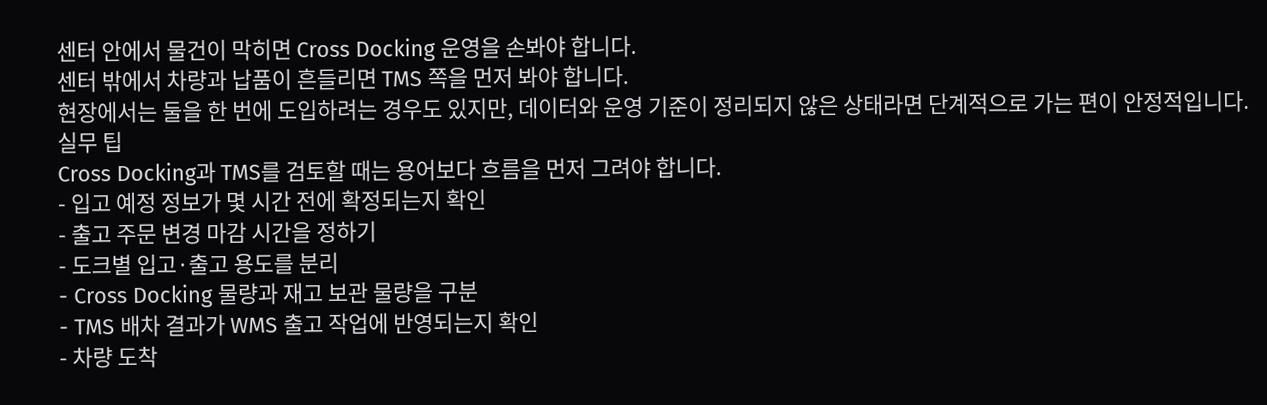센터 안에서 물건이 막히면 Cross Docking 운영을 손봐야 합니다.
센터 밖에서 차량과 납품이 흔들리면 TMS 쪽을 먼저 봐야 합니다.
현장에서는 둘을 한 번에 도입하려는 경우도 있지만, 데이터와 운영 기준이 정리되지 않은 상태라면 단계적으로 가는 편이 안정적입니다.
실무 팁
Cross Docking과 TMS를 검토할 때는 용어보다 흐름을 먼저 그려야 합니다.
- 입고 예정 정보가 몇 시간 전에 확정되는지 확인
- 출고 주문 변경 마감 시간을 정하기
- 도크별 입고·출고 용도를 분리
- Cross Docking 물량과 재고 보관 물량을 구분
- TMS 배차 결과가 WMS 출고 작업에 반영되는지 확인
- 차량 도착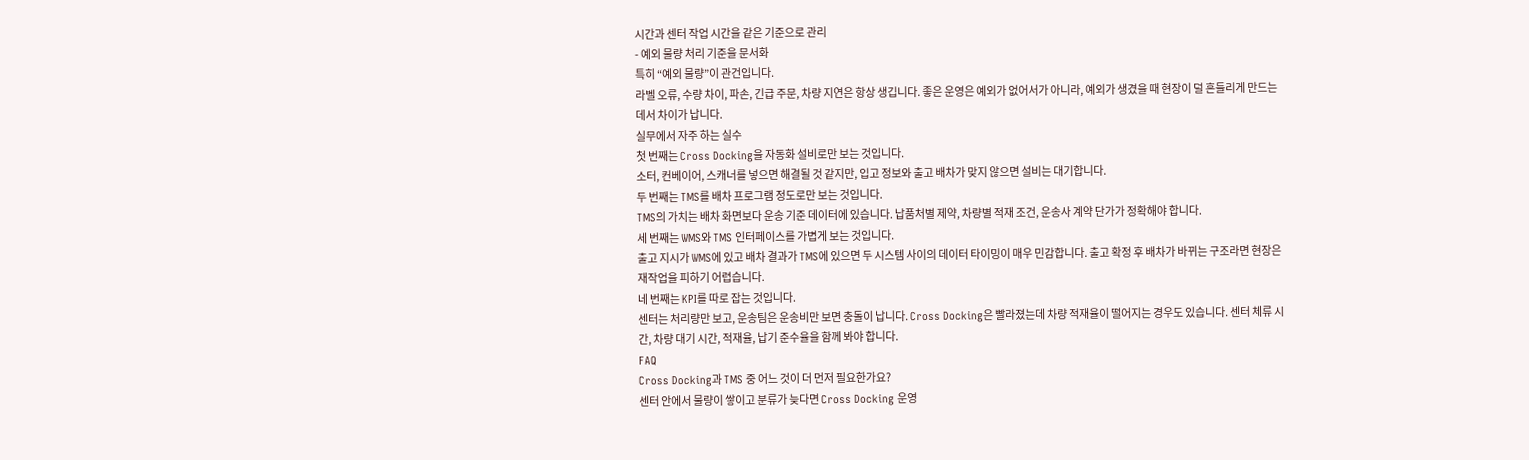시간과 센터 작업 시간을 같은 기준으로 관리
- 예외 물량 처리 기준을 문서화
특히 “예외 물량”이 관건입니다.
라벨 오류, 수량 차이, 파손, 긴급 주문, 차량 지연은 항상 생깁니다. 좋은 운영은 예외가 없어서가 아니라, 예외가 생겼을 때 현장이 덜 흔들리게 만드는 데서 차이가 납니다.
실무에서 자주 하는 실수
첫 번째는 Cross Docking을 자동화 설비로만 보는 것입니다.
소터, 컨베이어, 스캐너를 넣으면 해결될 것 같지만, 입고 정보와 출고 배차가 맞지 않으면 설비는 대기합니다.
두 번째는 TMS를 배차 프로그램 정도로만 보는 것입니다.
TMS의 가치는 배차 화면보다 운송 기준 데이터에 있습니다. 납품처별 제약, 차량별 적재 조건, 운송사 계약 단가가 정확해야 합니다.
세 번째는 WMS와 TMS 인터페이스를 가볍게 보는 것입니다.
출고 지시가 WMS에 있고 배차 결과가 TMS에 있으면 두 시스템 사이의 데이터 타이밍이 매우 민감합니다. 출고 확정 후 배차가 바뀌는 구조라면 현장은 재작업을 피하기 어렵습니다.
네 번째는 KPI를 따로 잡는 것입니다.
센터는 처리량만 보고, 운송팀은 운송비만 보면 충돌이 납니다. Cross Docking은 빨라졌는데 차량 적재율이 떨어지는 경우도 있습니다. 센터 체류 시간, 차량 대기 시간, 적재율, 납기 준수율을 함께 봐야 합니다.
FAQ
Cross Docking과 TMS 중 어느 것이 더 먼저 필요한가요?
센터 안에서 물량이 쌓이고 분류가 늦다면 Cross Docking 운영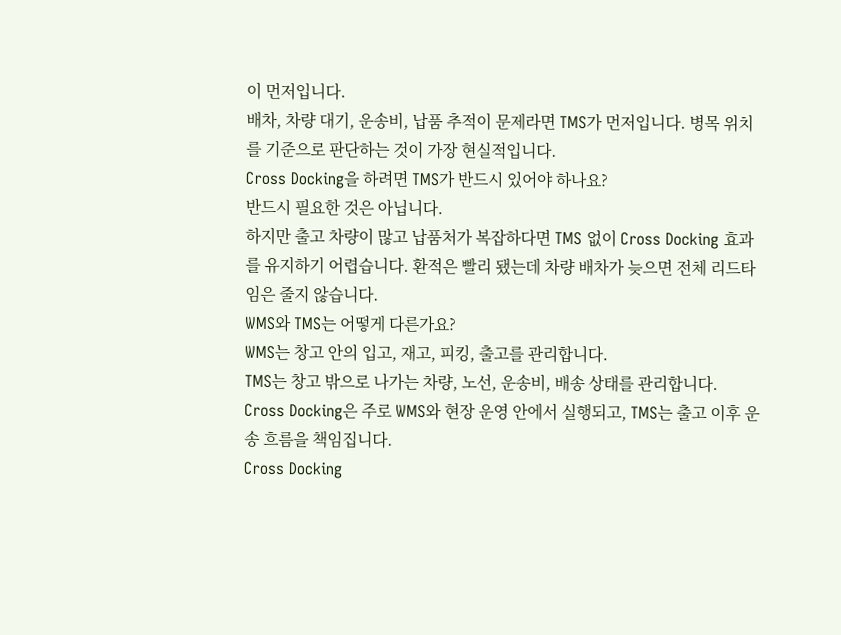이 먼저입니다.
배차, 차량 대기, 운송비, 납품 추적이 문제라면 TMS가 먼저입니다. 병목 위치를 기준으로 판단하는 것이 가장 현실적입니다.
Cross Docking을 하려면 TMS가 반드시 있어야 하나요?
반드시 필요한 것은 아닙니다.
하지만 출고 차량이 많고 납품처가 복잡하다면 TMS 없이 Cross Docking 효과를 유지하기 어렵습니다. 환적은 빨리 됐는데 차량 배차가 늦으면 전체 리드타임은 줄지 않습니다.
WMS와 TMS는 어떻게 다른가요?
WMS는 창고 안의 입고, 재고, 피킹, 출고를 관리합니다.
TMS는 창고 밖으로 나가는 차량, 노선, 운송비, 배송 상태를 관리합니다. Cross Docking은 주로 WMS와 현장 운영 안에서 실행되고, TMS는 출고 이후 운송 흐름을 책임집니다.
Cross Docking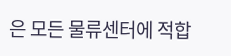은 모든 물류센터에 적합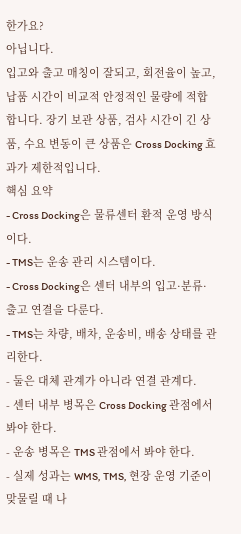한가요?
아닙니다.
입고와 출고 매칭이 잘되고, 회전율이 높고, 납품 시간이 비교적 안정적인 물량에 적합합니다. 장기 보관 상품, 검사 시간이 긴 상품, 수요 변동이 큰 상품은 Cross Docking 효과가 제한적입니다.
핵심 요약
- Cross Docking은 물류센터 환적 운영 방식이다.
- TMS는 운송 관리 시스템이다.
- Cross Docking은 센터 내부의 입고·분류·출고 연결을 다룬다.
- TMS는 차량, 배차, 운송비, 배송 상태를 관리한다.
- 둘은 대체 관계가 아니라 연결 관계다.
- 센터 내부 병목은 Cross Docking 관점에서 봐야 한다.
- 운송 병목은 TMS 관점에서 봐야 한다.
- 실제 성과는 WMS, TMS, 현장 운영 기준이 맞물릴 때 나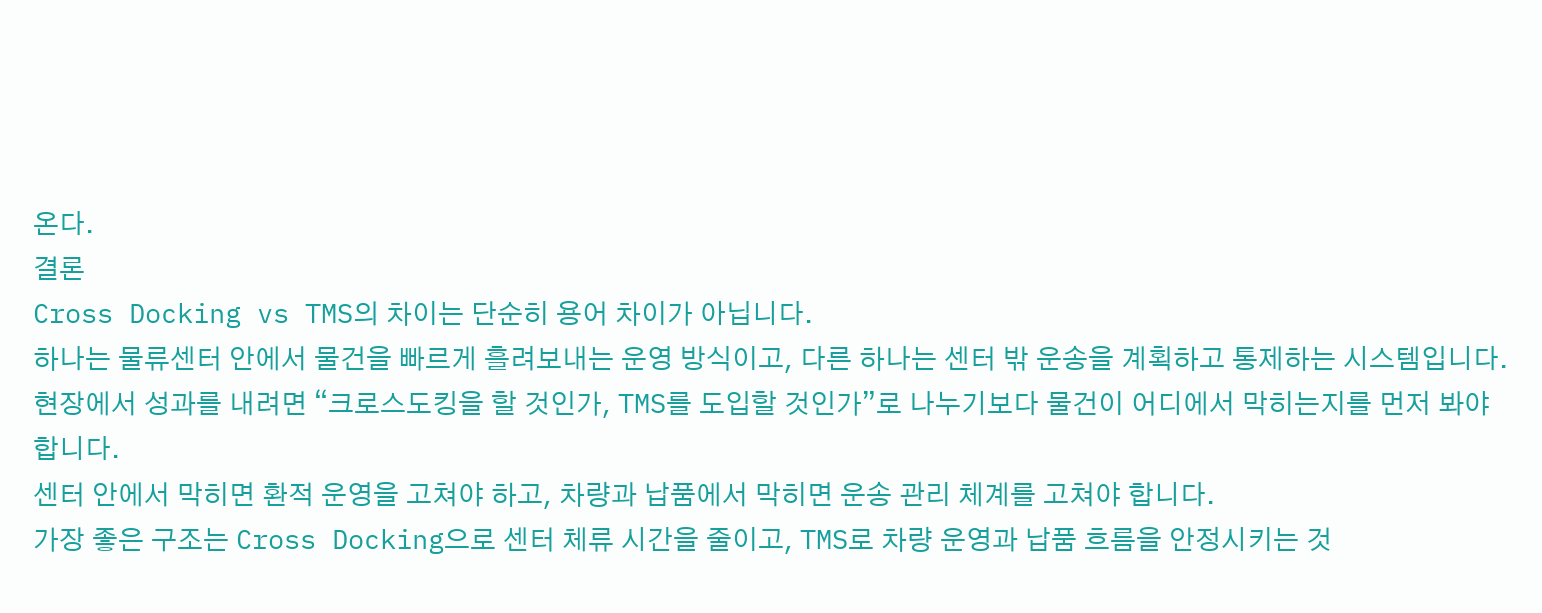온다.
결론
Cross Docking vs TMS의 차이는 단순히 용어 차이가 아닙니다.
하나는 물류센터 안에서 물건을 빠르게 흘려보내는 운영 방식이고, 다른 하나는 센터 밖 운송을 계획하고 통제하는 시스템입니다.
현장에서 성과를 내려면 “크로스도킹을 할 것인가, TMS를 도입할 것인가”로 나누기보다 물건이 어디에서 막히는지를 먼저 봐야 합니다.
센터 안에서 막히면 환적 운영을 고쳐야 하고, 차량과 납품에서 막히면 운송 관리 체계를 고쳐야 합니다.
가장 좋은 구조는 Cross Docking으로 센터 체류 시간을 줄이고, TMS로 차량 운영과 납품 흐름을 안정시키는 것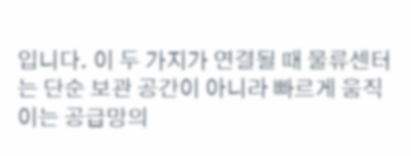입니다. 이 두 가지가 연결될 때 물류센터는 단순 보관 공간이 아니라 빠르게 움직이는 공급망의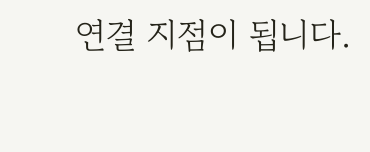연결 지점이 됩니다.